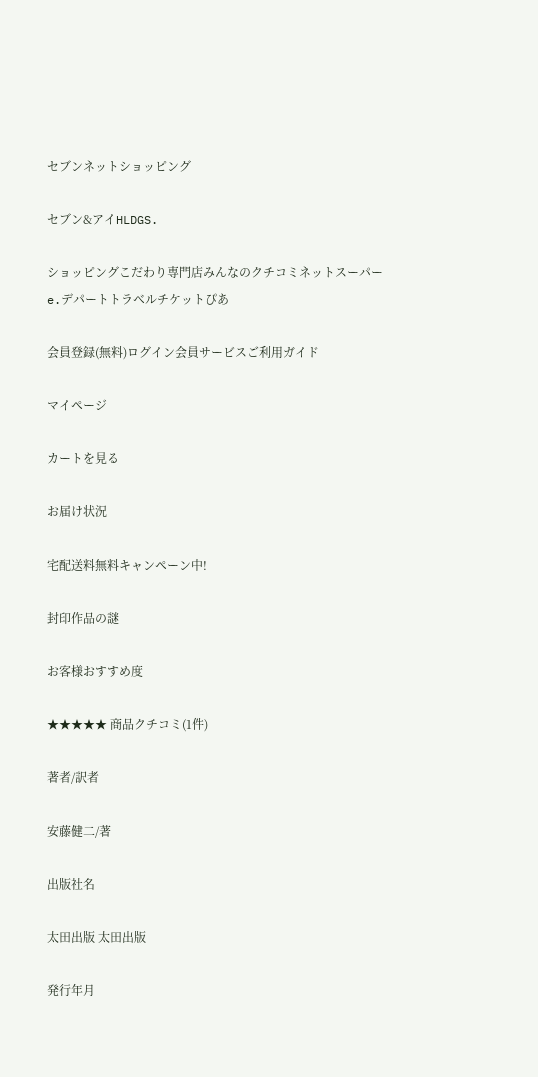セブンネットショッピング

セブン&アイHLDGS.

ショッピングこだわり専門店みんなのクチコミネットスーパーe.デパートトラベルチケットぴあ

会員登録(無料)ログイン会員サービスご利用ガイド

マイページ

カートを見る

お届け状況

宅配送料無料キャンペーン中!

封印作品の謎

お客様おすすめ度

★★★★★ 商品クチコミ(1件)

著者/訳者

安藤健二/著

出版社名

太田出版 太田出版

発行年月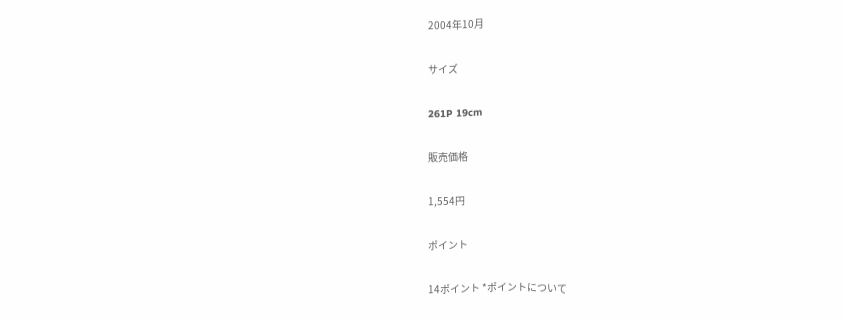2004年10月

サイズ

261P 19cm

販売価格

1,554円

ポイント

14ポイント *ポイントについて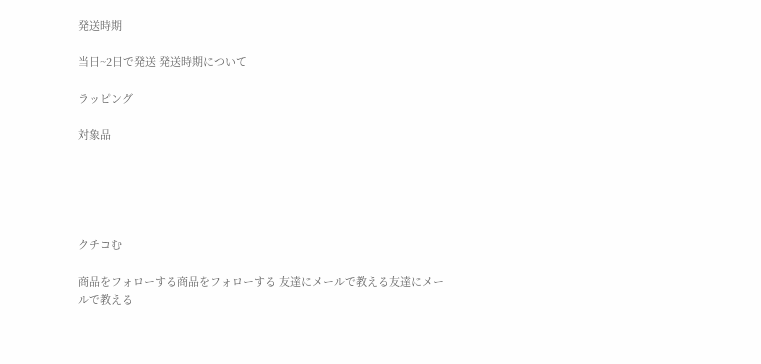発送時期

当日~2日で発送 発送時期について

ラッピング

対象品





クチコむ

商品をフォローする商品をフォローする 友達にメールで教える友達にメールで教える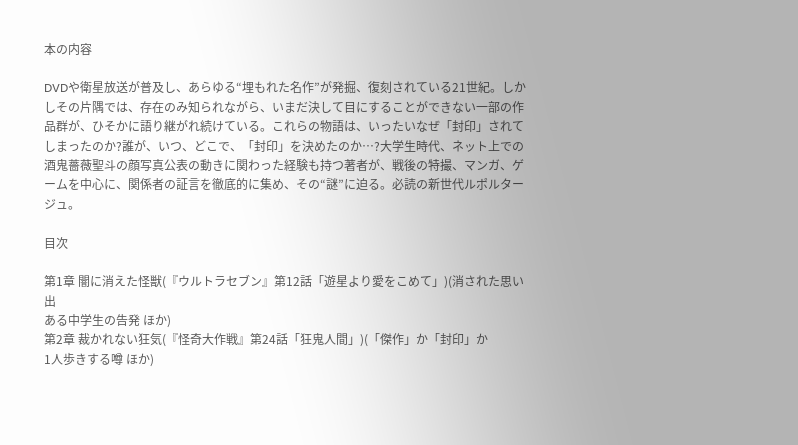本の内容

DVDや衛星放送が普及し、あらゆる“埋もれた名作”が発掘、復刻されている21世紀。しかしその片隅では、存在のみ知られながら、いまだ決して目にすることができない一部の作品群が、ひそかに語り継がれ続けている。これらの物語は、いったいなぜ「封印」されてしまったのか?誰が、いつ、どこで、「封印」を決めたのか…?大学生時代、ネット上での酒鬼薔薇聖斗の顔写真公表の動きに関わった経験も持つ著者が、戦後の特撮、マンガ、ゲームを中心に、関係者の証言を徹底的に集め、その“謎”に迫る。必読の新世代ルポルタージュ。

目次

第1章 闇に消えた怪獣(『ウルトラセブン』第12話「遊星より愛をこめて」)(消された思い出
ある中学生の告発 ほか)
第2章 裁かれない狂気(『怪奇大作戦』第24話「狂鬼人間」)(「傑作」か「封印」か
1人歩きする噂 ほか)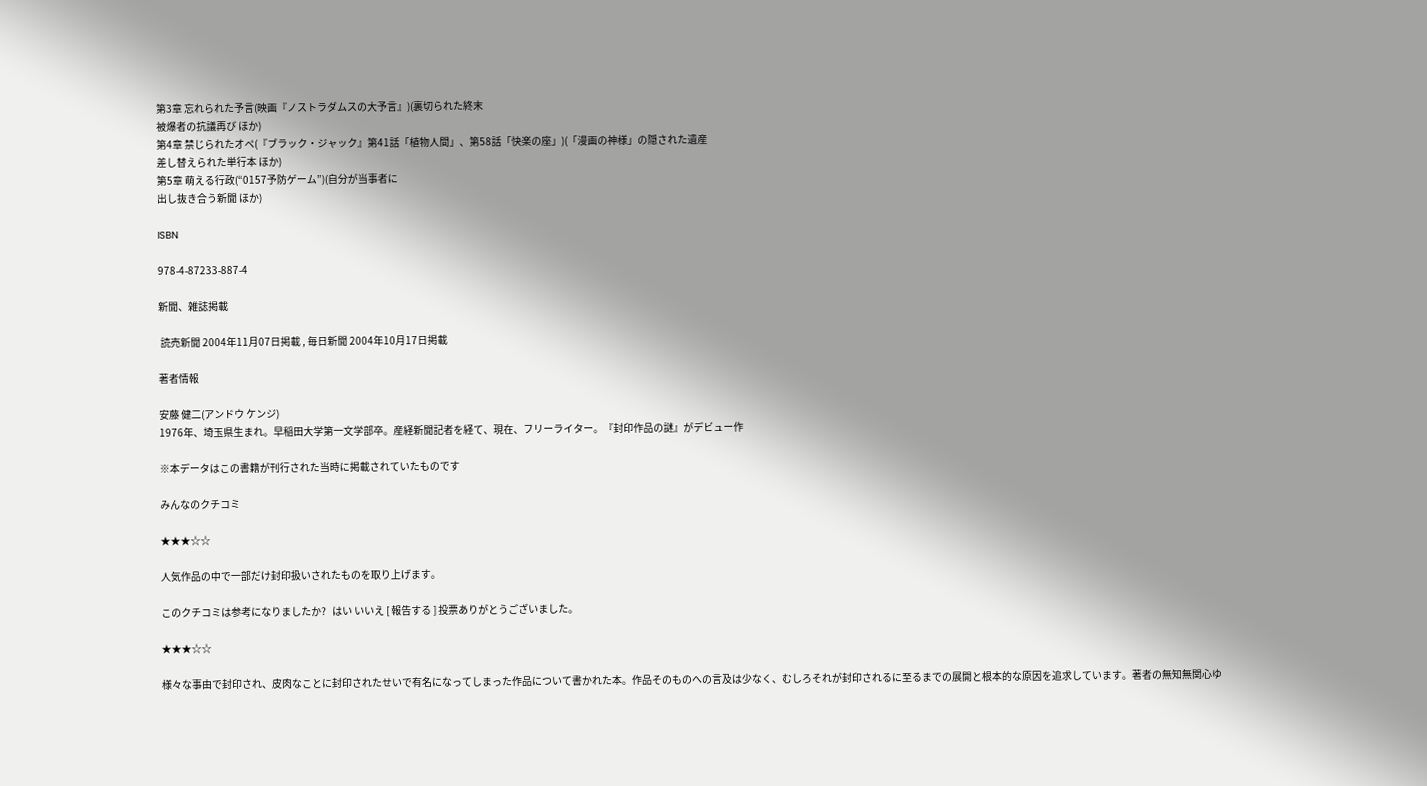第3章 忘れられた予言(映画『ノストラダムスの大予言』)(裏切られた終末
被爆者の抗議再び ほか)
第4章 禁じられたオペ(『ブラック・ジャック』第41話「植物人間」、第58話「快楽の座」)(「漫画の神様」の隠された遺産
差し替えられた単行本 ほか)
第5章 萌える行政(“0157予防ゲーム”)(自分が当事者に
出し抜き合う新聞 ほか)

ISBN

978-4-87233-887-4

新聞、雑誌掲載

 読売新聞 2004年11月07日掲載 , 毎日新聞 2004年10月17日掲載

著者情報

安藤 健二(アンドウ ケンジ)
1976年、埼玉県生まれ。早稲田大学第一文学部卒。産経新聞記者を経て、現在、フリーライター。『封印作品の謎』がデビュー作

※本データはこの書籍が刊行された当時に掲載されていたものです

みんなのクチコミ

★★★☆☆

人気作品の中で一部だけ封印扱いされたものを取り上げます。

このクチコミは参考になりましたか?   はい いいえ [ 報告する ] 投票ありがとうございました。

★★★☆☆

様々な事由で封印され、皮肉なことに封印されたせいで有名になってしまった作品について書かれた本。作品そのものへの言及は少なく、むしろそれが封印されるに至るまでの展開と根本的な原因を追求しています。著者の無知無関心ゆ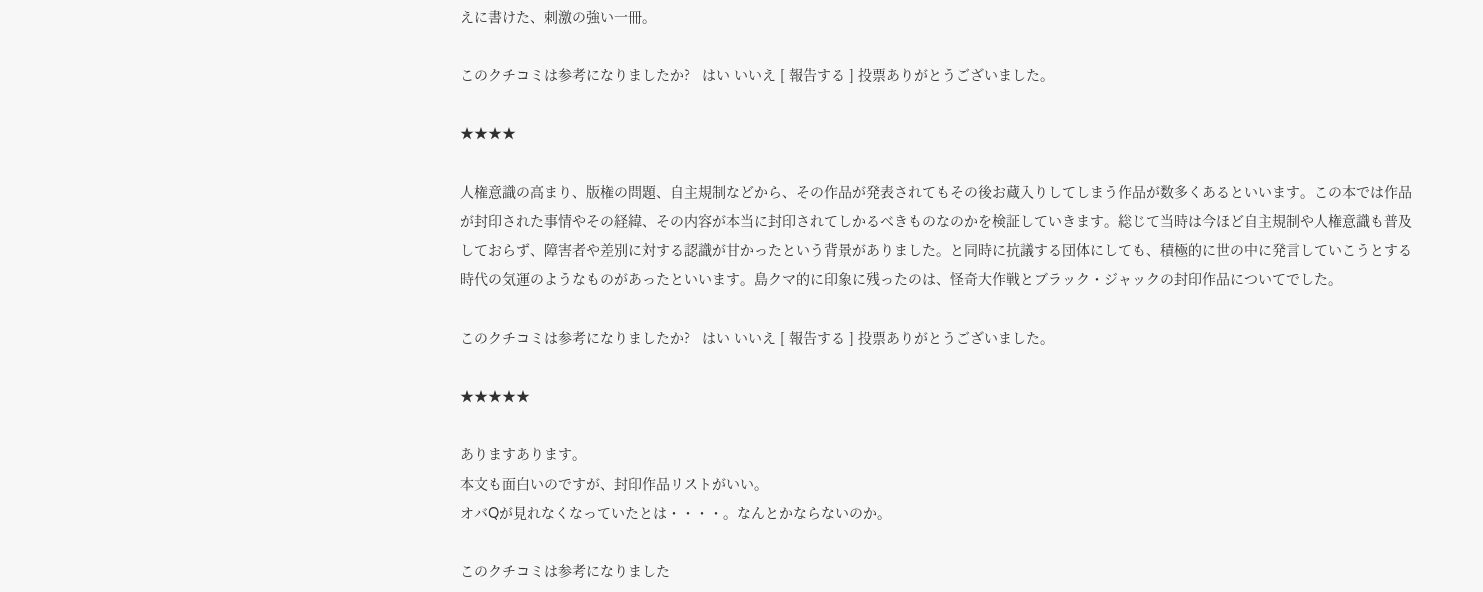えに書けた、刺激の強い一冊。

このクチコミは参考になりましたか?   はい いいえ [ 報告する ] 投票ありがとうございました。

★★★★

人権意識の高まり、版権の問題、自主規制などから、その作品が発表されてもその後お蔵入りしてしまう作品が数多くあるといいます。この本では作品が封印された事情やその経緯、その内容が本当に封印されてしかるべきものなのかを検証していきます。総じて当時は今ほど自主規制や人権意識も普及しておらず、障害者や差別に対する認識が甘かったという背景がありました。と同時に抗議する団体にしても、積極的に世の中に発言していこうとする時代の気運のようなものがあったといいます。島クマ的に印象に残ったのは、怪奇大作戦とブラック・ジャックの封印作品についてでした。

このクチコミは参考になりましたか?   はい いいえ [ 報告する ] 投票ありがとうございました。

★★★★★

ありますあります。
本文も面白いのですが、封印作品リストがいい。
オバQが見れなくなっていたとは・・・・。なんとかならないのか。

このクチコミは参考になりました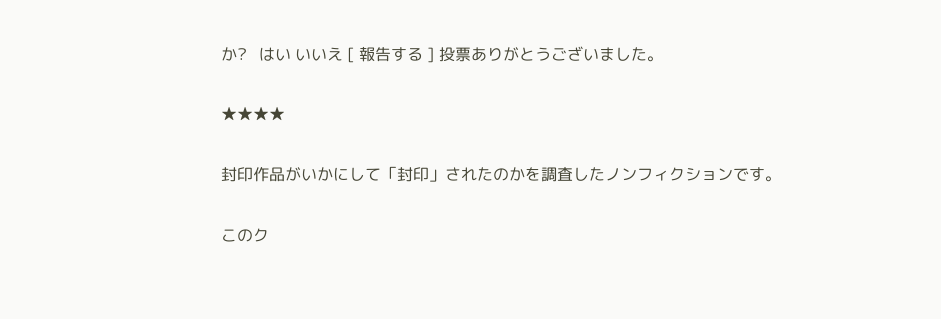か?   はい いいえ [ 報告する ] 投票ありがとうございました。

★★★★

封印作品がいかにして「封印」されたのかを調査したノンフィクションです。

このク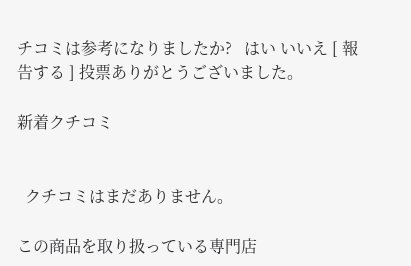チコミは参考になりましたか?   はい いいえ [ 報告する ] 投票ありがとうございました。

新着クチコミ


  クチコミはまだありません。

この商品を取り扱っている専門店